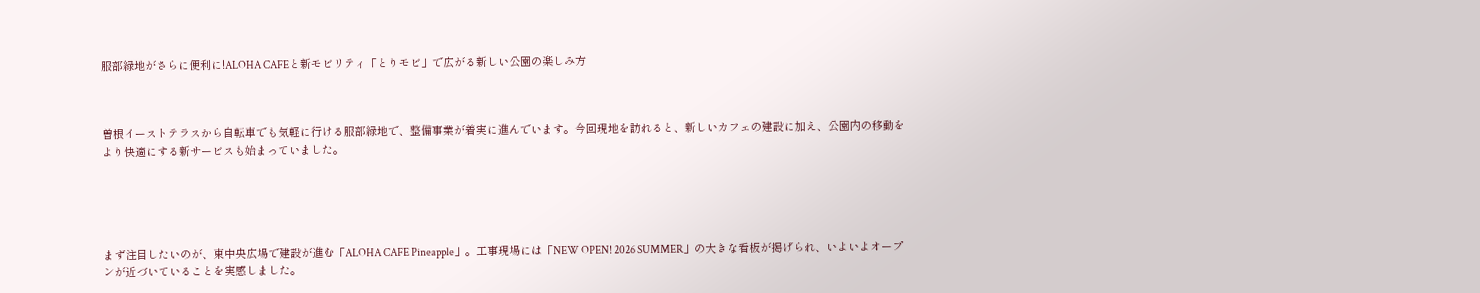服部緑地がさらに便利に!ALOHA CAFEと新モビリティ「とりモビ」で広がる新しい公園の楽しみ方



曽根イーストテラスから自転車でも気軽に行ける服部緑地で、整備事業が着実に進んでいます。今回現地を訪れると、新しいカフェの建設に加え、公園内の移動をより快適にする新サービスも始まっていました。





まず注目したいのが、東中央広場で建設が進む「ALOHA CAFE Pineapple」。工事現場には「NEW OPEN! 2026 SUMMER」の大きな看板が掲げられ、いよいよオープンが近づいていることを実感しました。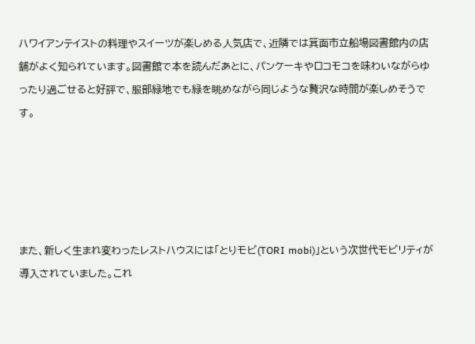ハワイアンテイストの料理やスイーツが楽しめる人気店で、近隣では箕面市立船場図書館内の店舗がよく知られています。図書館で本を読んだあとに、パンケーキやロコモコを味わいながらゆったり過ごせると好評で、服部緑地でも緑を眺めながら同じような贅沢な時間が楽しめそうです。





また、新しく生まれ変わったレストハウスには「とりモビ(TORI mobi)」という次世代モビリティが導入されていました。これ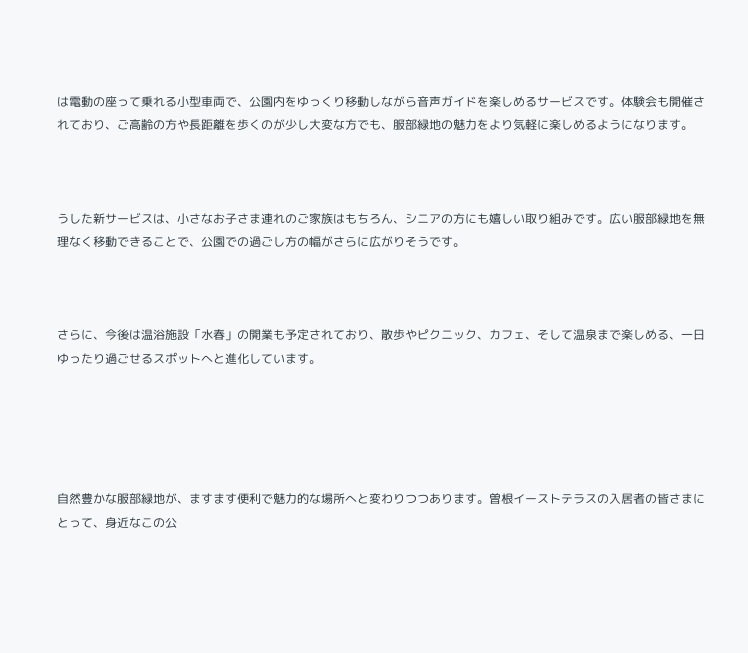は電動の座って乗れる小型車両で、公園内をゆっくり移動しながら音声ガイドを楽しめるサービスです。体験会も開催されており、ご高齢の方や長距離を歩くのが少し大変な方でも、服部緑地の魅力をより気軽に楽しめるようになります。



うした新サービスは、小さなお子さま連れのご家族はもちろん、シニアの方にも嬉しい取り組みです。広い服部緑地を無理なく移動できることで、公園での過ごし方の幅がさらに広がりそうです。



さらに、今後は温浴施設「水春」の開業も予定されており、散歩やピクニック、カフェ、そして温泉まで楽しめる、一日ゆったり過ごせるスポットへと進化しています。





自然豊かな服部緑地が、ますます便利で魅力的な場所へと変わりつつあります。曽根イーストテラスの入居者の皆さまにとって、身近なこの公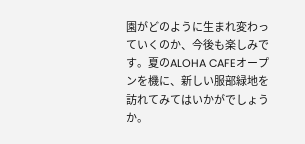園がどのように生まれ変わっていくのか、今後も楽しみです。夏のALOHA CAFEオープンを機に、新しい服部緑地を訪れてみてはいかがでしょうか。